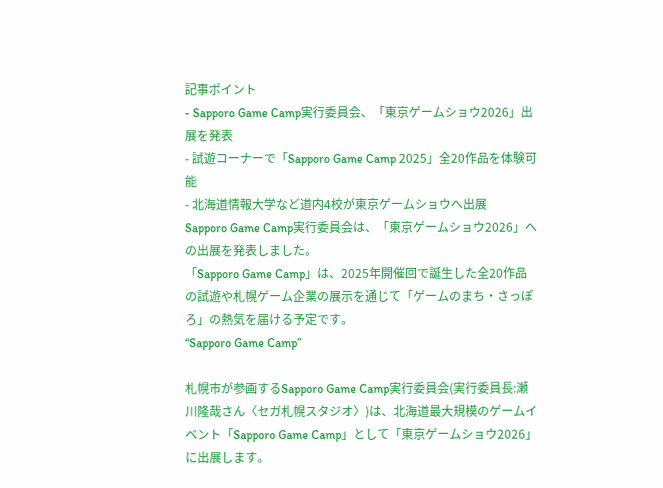記事ポイント
- Sapporo Game Camp実行委員会、「東京ゲームショウ2026」出展を発表
- 試遊コーナーで「Sapporo Game Camp 2025」全20作品を体験可能
- 北海道情報大学など道内4校が東京ゲームショウへ出展
Sapporo Game Camp実行委員会は、「東京ゲームショウ2026」への出展を発表しました。
「Sapporo Game Camp」は、2025年開催回で誕生した全20作品の試遊や札幌ゲーム企業の展示を通じて「ゲームのまち・さっぽろ」の熱気を届ける予定です。
“Sapporo Game Camp”

札幌市が参画するSapporo Game Camp実行委員会(実行委員長:瀬川隆哉さん〈セガ札幌スタジオ〉)は、北海道最大規模のゲームイベント「Sapporo Game Camp」として「東京ゲームショウ2026」に出展します。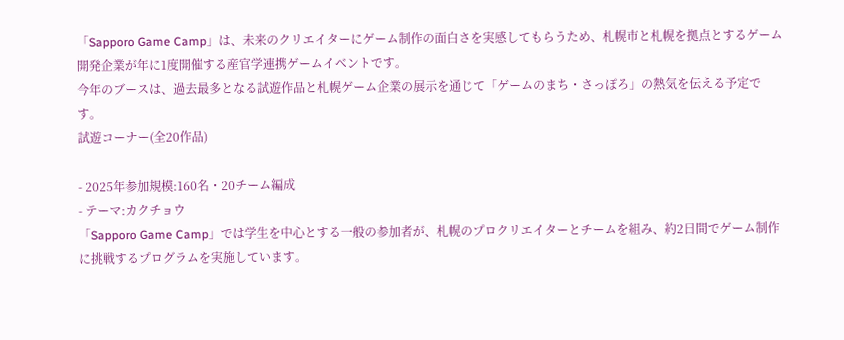「Sapporo Game Camp」は、未来のクリエイターにゲーム制作の面白さを実感してもらうため、札幌市と札幌を拠点とするゲーム開発企業が年に1度開催する産官学連携ゲームイベントです。
今年のブースは、過去最多となる試遊作品と札幌ゲーム企業の展示を通じて「ゲームのまち・さっぽろ」の熱気を伝える予定です。
試遊コーナー(全20作品)

- 2025年参加規模:160名・20チーム編成
- テーマ:カクチョウ
「Sapporo Game Camp」では学生を中心とする一般の参加者が、札幌のプロクリエイターとチームを組み、約2日間でゲーム制作に挑戦するプログラムを実施しています。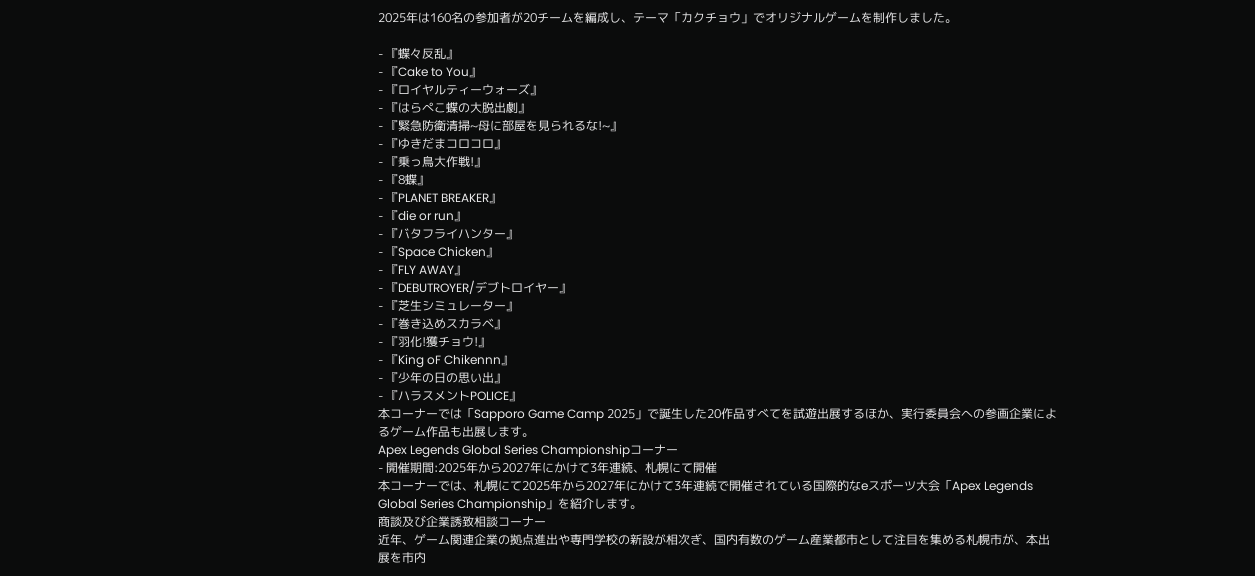2025年は160名の参加者が20チームを編成し、テーマ「カクチョウ」でオリジナルゲームを制作しました。

- 『蝶々反乱』
- 『Cake to You』
- 『ロイヤルティーウォーズ』
- 『はらぺこ蝶の大脱出劇』
- 『緊急防衛清掃~母に部屋を見られるな!~』
- 『ゆきだまコロコロ』
- 『乗っ鳥大作戦!』
- 『8蝶』
- 『PLANET BREAKER』
- 『die or run』
- 『バタフライハンター』
- 『Space Chicken』
- 『FLY AWAY』
- 『DEBUTROYER/デブトロイヤー』
- 『芝生シミュレーター』
- 『巻き込めスカラベ』
- 『羽化!獲チョウ!』
- 『King oF Chikennn』
- 『少年の日の思い出』
- 『ハラスメントPOLICE』
本コーナーでは「Sapporo Game Camp 2025」で誕生した20作品すべてを試遊出展するほか、実行委員会への参画企業によるゲーム作品も出展します。
Apex Legends Global Series Championshipコーナー
- 開催期間:2025年から2027年にかけて3年連続、札幌にて開催
本コーナーでは、札幌にて2025年から2027年にかけて3年連続で開催されている国際的なeスポーツ大会「Apex Legends Global Series Championship」を紹介します。
商談及び企業誘致相談コーナー
近年、ゲーム関連企業の拠点進出や専門学校の新設が相次ぎ、国内有数のゲーム産業都市として注目を集める札幌市が、本出展を市内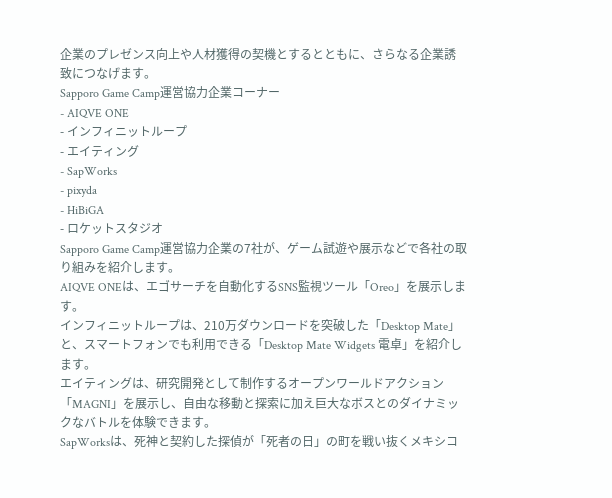企業のプレゼンス向上や人材獲得の契機とするとともに、さらなる企業誘致につなげます。
Sapporo Game Camp運営協力企業コーナー
- AIQVE ONE
- インフィニットループ
- エイティング
- SapWorks
- pixyda
- HiBiGA
- ロケットスタジオ
Sapporo Game Camp運営協力企業の7社が、ゲーム試遊や展示などで各社の取り組みを紹介します。
AIQVE ONEは、エゴサーチを自動化するSNS監視ツール「Oreo」を展示します。
インフィニットループは、210万ダウンロードを突破した「Desktop Mate」と、スマートフォンでも利用できる「Desktop Mate Widgets 電卓」を紹介します。
エイティングは、研究開発として制作するオープンワールドアクション「MAGNI」を展示し、自由な移動と探索に加え巨大なボスとのダイナミックなバトルを体験できます。
SapWorksは、死神と契約した探偵が「死者の日」の町を戦い抜くメキシコ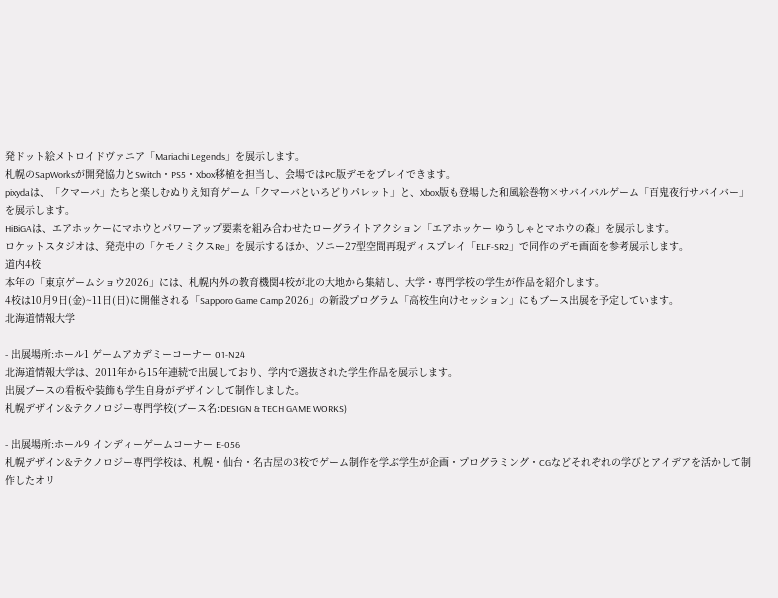発ドット絵メトロイドヴァニア「Mariachi Legends」を展示します。
札幌のSapWorksが開発協力とSwitch・PS5・Xbox移植を担当し、会場ではPC版デモをプレイできます。
pixydaは、「クマーバ」たちと楽しむぬりえ知育ゲーム「クマーバといろどりパレット」と、Xbox版も登場した和風絵巻物×サバイバルゲーム「百鬼夜行サバイバー」を展示します。
HiBiGAは、エアホッケーにマホウとパワーアップ要素を組み合わせたローグライトアクション「エアホッケー ゆうしゃとマホウの森」を展示します。
ロケットスタジオは、発売中の「ケモノミクスRe」を展示するほか、ソニー27型空間再現ディスプレイ「ELF-SR2」で同作のデモ画面を参考展示します。
道内4校
本年の「東京ゲームショウ2026」には、札幌内外の教育機関4校が北の大地から集結し、大学・専門学校の学生が作品を紹介します。
4校は10月9日(金)~11日(日)に開催される「Sapporo Game Camp 2026」の新設プログラム「高校生向けセッション」にもブース出展を予定しています。
北海道情報大学

- 出展場所:ホール1 ゲームアカデミーコーナー 01-N24
北海道情報大学は、2011年から15年連続で出展しており、学内で選抜された学生作品を展示します。
出展ブースの看板や装飾も学生自身がデザインして制作しました。
札幌デザイン&テクノロジー専門学校(ブース名:DESIGN & TECH GAME WORKS)

- 出展場所:ホール9 インディーゲームコーナー E-056
札幌デザイン&テクノロジー専門学校は、札幌・仙台・名古屋の3校でゲーム制作を学ぶ学生が企画・プログラミング・CGなどそれぞれの学びとアイデアを活かして制作したオリ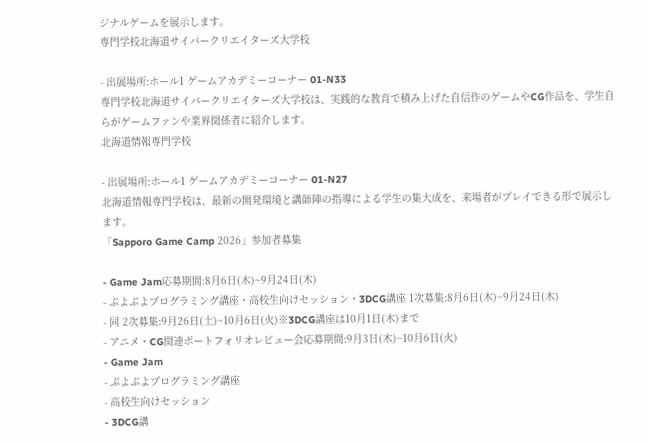ジナルゲームを展示します。
専門学校北海道サイバークリエイターズ大学校

- 出展場所:ホール1 ゲームアカデミーコーナー 01-N33
専門学校北海道サイバークリエイターズ大学校は、実践的な教育で積み上げた自信作のゲームやCG作品を、学生自らがゲームファンや業界関係者に紹介します。
北海道情報専門学校

- 出展場所:ホール1 ゲームアカデミーコーナー 01-N27
北海道情報専門学校は、最新の開発環境と講師陣の指導による学生の集大成を、来場者がプレイできる形で展示します。
「Sapporo Game Camp 2026」参加者募集

- Game Jam応募期間:8月6日(木)~9月24日(木)
- ぷよぷよプログラミング講座・高校生向けセッション・3DCG講座 1次募集:8月6日(木)~9月24日(木)
- 同 2次募集:9月26日(土)~10月6日(火)※3DCG講座は10月1日(木)まで
- アニメ・CG関連ポートフォリオレビュー会応募期間:9月3日(木)~10月6日(火)
- Game Jam
- ぷよぷよプログラミング講座
- 高校生向けセッション
- 3DCG講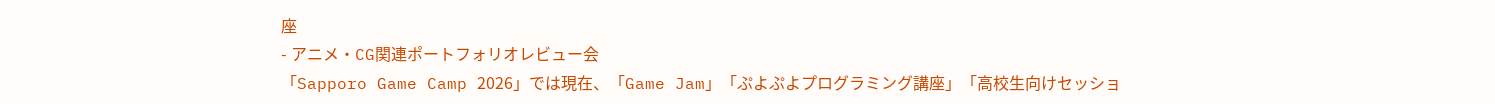座
- アニメ・CG関連ポートフォリオレビュー会
「Sapporo Game Camp 2026」では現在、「Game Jam」「ぷよぷよプログラミング講座」「高校生向けセッショ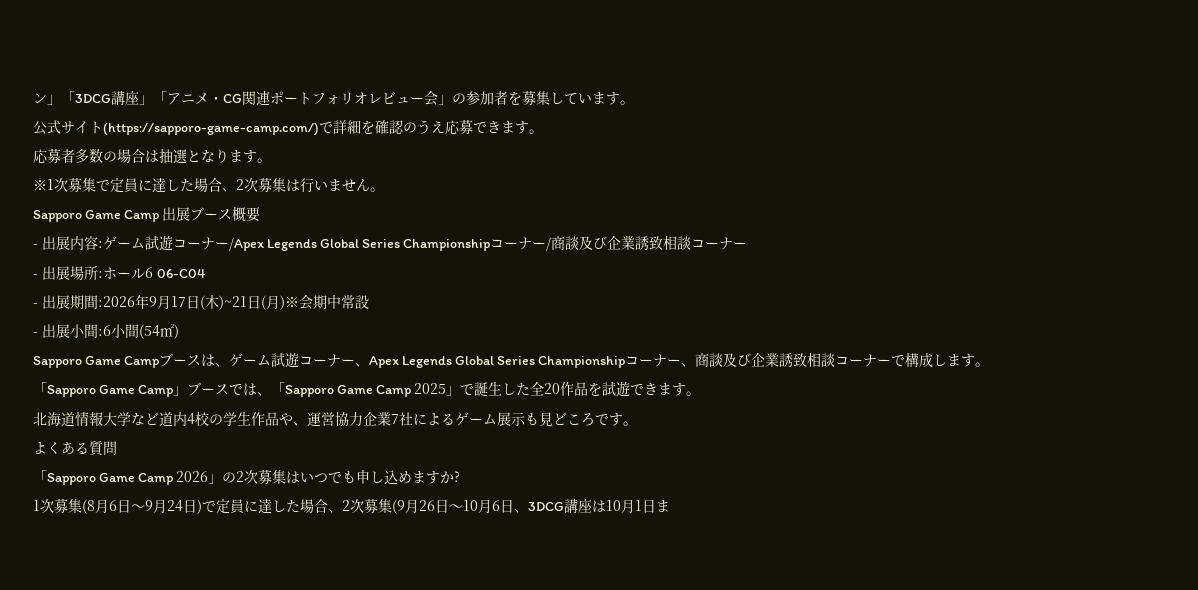ン」「3DCG講座」「アニメ・CG関連ポートフォリオレビュー会」の参加者を募集しています。
公式サイト(https://sapporo-game-camp.com/)で詳細を確認のうえ応募できます。
応募者多数の場合は抽選となります。
※1次募集で定員に達した場合、2次募集は行いません。
Sapporo Game Camp 出展ブース概要
- 出展内容:ゲーム試遊コーナー/Apex Legends Global Series Championshipコーナー/商談及び企業誘致相談コーナー
- 出展場所:ホール6 06-C04
- 出展期間:2026年9月17日(木)~21日(月)※会期中常設
- 出展小間:6小間(54㎡)
Sapporo Game Campブースは、ゲーム試遊コーナー、Apex Legends Global Series Championshipコーナー、商談及び企業誘致相談コーナーで構成します。
「Sapporo Game Camp」ブースでは、「Sapporo Game Camp 2025」で誕生した全20作品を試遊できます。
北海道情報大学など道内4校の学生作品や、運営協力企業7社によるゲーム展示も見どころです。
よくある質問
「Sapporo Game Camp 2026」の2次募集はいつでも申し込めますか?
1次募集(8月6日〜9月24日)で定員に達した場合、2次募集(9月26日〜10月6日、3DCG講座は10月1日ま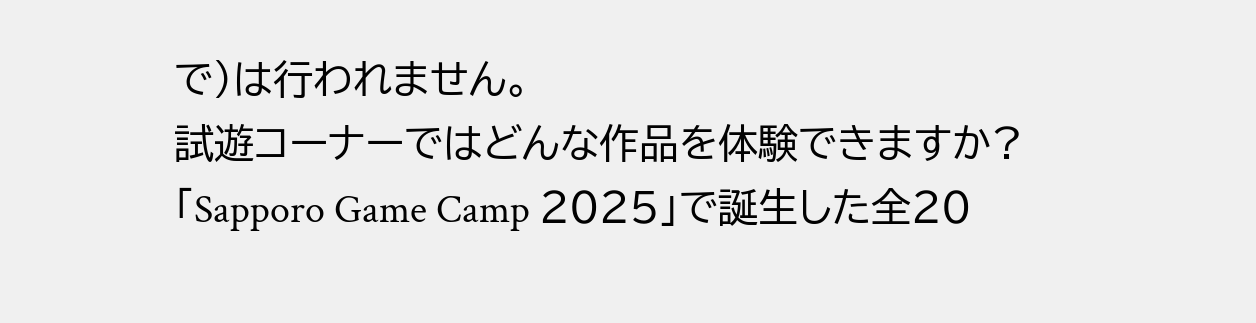で)は行われません。
試遊コーナーではどんな作品を体験できますか?
「Sapporo Game Camp 2025」で誕生した全20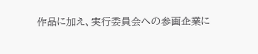作品に加え、実行委員会への参画企業に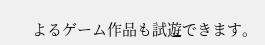よるゲーム作品も試遊できます。